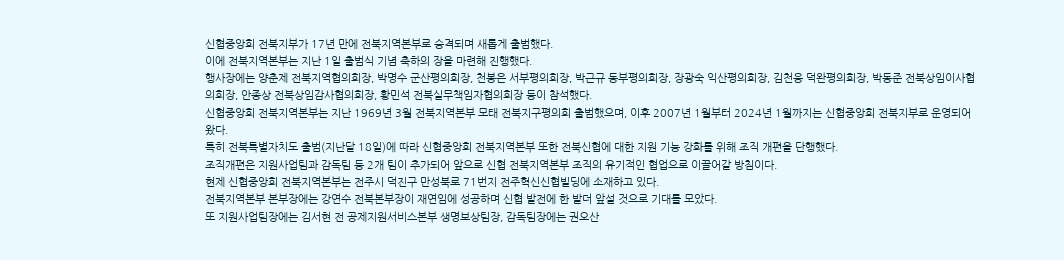신협중앙회 전북지부가 17년 만에 전북지역본부로 승격되며 새롭게 출범했다.
이에 전북지역본부는 지난 1일 출범식 기념 축하의 장을 마련해 진행했다.
행사장에는 양춘제 전북지역협의회장, 박명수 군산평의회장, 천봉은 서부평의회장, 박근규 동부평의회장, 장광숙 익산평의회장, 김천웅 덕완평의회장, 박동준 전북상임이사협의회장, 안종상 전북상임감사협의회장, 황민석 전북실무책임자협의회장 등이 참석했다.
신협중앙회 전북지역본부는 지난 1969년 3월 전북지역본부 모태 전북지구평의회 출범했으며, 이후 2007년 1월부터 2024년 1월까지는 신협중앙회 전북지부로 운영되어 왔다.
특히 전북특별자치도 출범(지난달 18일)에 따라 신협중앙회 전북지역본부 또한 전북신협에 대한 지원 기능 강화를 위해 조직 개편을 단행했다.
조직개편은 지원사업팀과 감독팀 등 2개 팀이 추가되어 앞으로 신협 전북지역본부 조직의 유기적인 협업으로 이끌어갈 방침이다.
현제 신협중앙회 전북지역본부는 전주시 덕진구 만성북로 71번지 전주혁신신협빌딩에 소재하고 있다.
전북지역본부 본부장에는 강연수 전북본부장이 재연임에 성공하며 신협 발전에 한 발더 앞설 것으로 기대를 모았다.
또 지원사업팀장에는 김서현 전 공제지원서비스본부 생명보상팀장, 감독팀장에는 권오산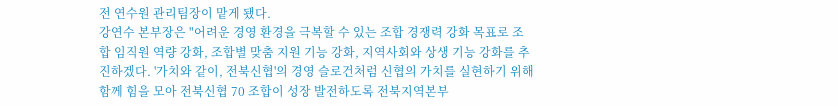전 연수원 관리팀장이 맡게 됐다.
강연수 본부장은 "어려운 경영 환경을 극복할 수 있는 조합 경쟁력 강화 목표로 조합 임직원 역량 강화, 조합별 맞춤 지원 기능 강화, 지역사회와 상생 기능 강화를 추진하겠다. '가치와 같이, 전북신협'의 경영 슬로건처럼 신협의 가치를 실현하기 위해 함께 힘을 모아 전북신협 70 조합이 성장 발전하도록 전북지역본부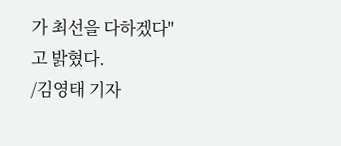가 최선을 다하겠다"고 밝혔다.
/김영태 기자